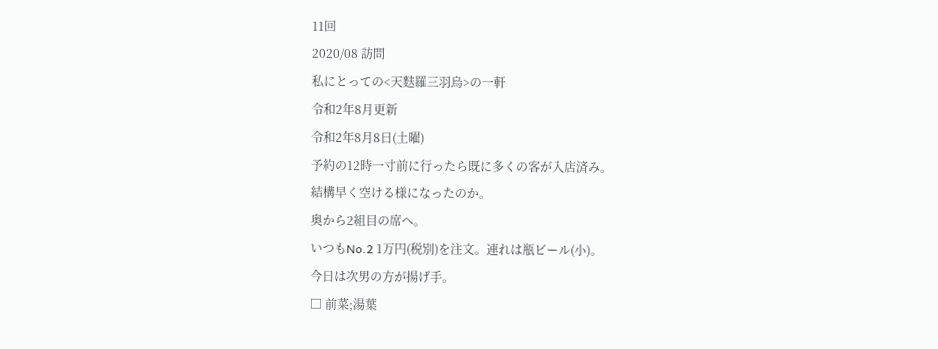11回
2020/08 訪問
私にとっての<天麩羅三羽烏>の一軒
令和2年8月更新
令和2年8月8日(土曜)
予約の12時一寸前に行ったら既に多くの客が入店済み。
結構早く空ける様になったのか。
奥から2組目の席へ。
いつもNo.2 1万円(税別)を注文。連れは瓶ビール(小)。
今日は次男の方が揚げ手。
□ 前菜;湯葉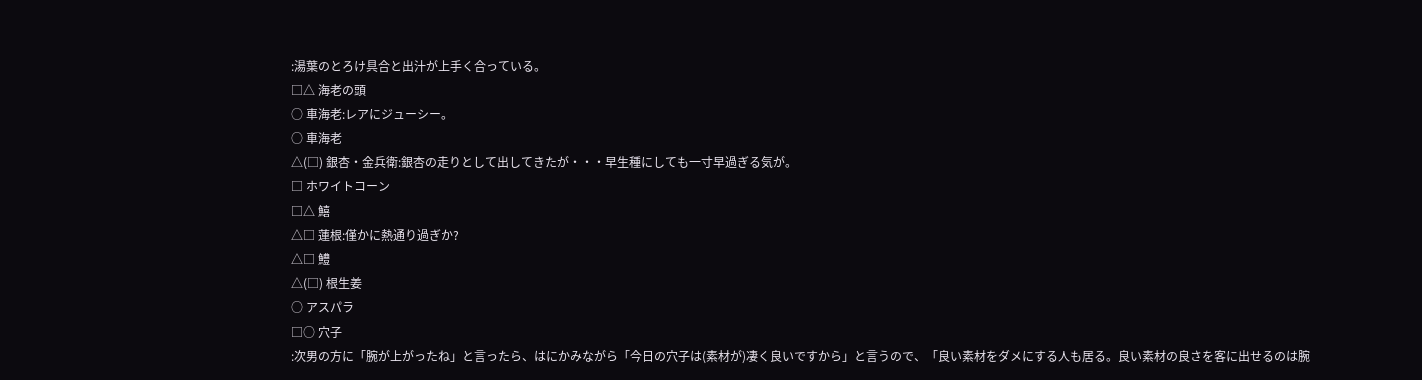:湯葉のとろけ具合と出汁が上手く合っている。
□△ 海老の頭
○ 車海老:レアにジューシー。
○ 車海老
△(□) 銀杏・金兵衛:銀杏の走りとして出してきたが・・・早生種にしても一寸早過ぎる気が。
□ ホワイトコーン
□△ 鱚
△□ 蓮根:僅かに熱通り過ぎか?
△□ 鱧
△(□) 根生姜
○ アスパラ
□○ 穴子
:次男の方に「腕が上がったね」と言ったら、はにかみながら「今日の穴子は(素材が)凄く良いですから」と言うので、「良い素材をダメにする人も居る。良い素材の良さを客に出せるのは腕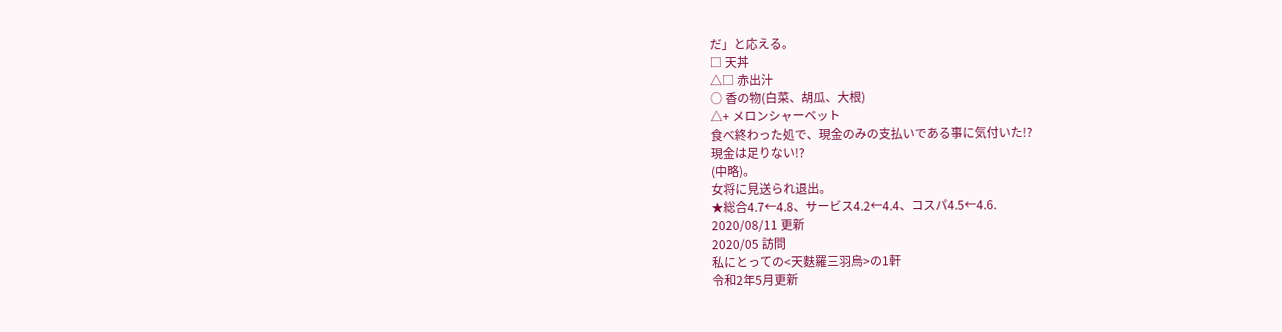だ」と応える。
□ 天丼
△□ 赤出汁
○ 香の物(白菜、胡瓜、大根)
△+ メロンシャーベット
食べ終わった処で、現金のみの支払いである事に気付いた!?
現金は足りない!?
(中略)。
女将に見送られ退出。
★総合4.7←4.8、サービス4.2←4.4、コスパ4.5←4.6.
2020/08/11 更新
2020/05 訪問
私にとっての<天麩羅三羽烏>の1軒
令和2年5月更新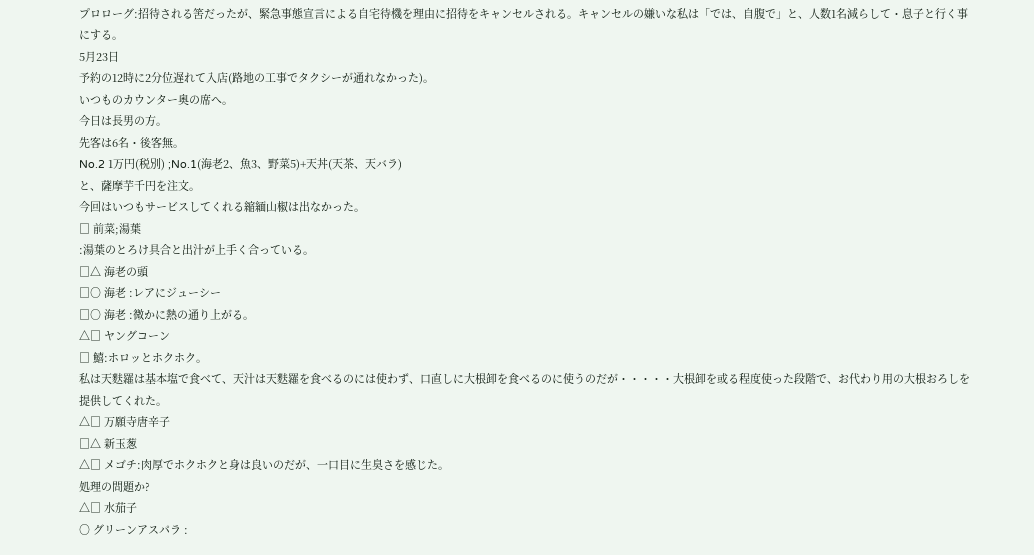プロローグ:招待される筈だったが、緊急事態宣言による自宅待機を理由に招待をキャンセルされる。キャンセルの嫌いな私は「では、自腹で」と、人数1名減らして・息子と行く事にする。
5月23日
予約の12時に2分位遅れて入店(路地の工事でタクシーが通れなかった)。
いつものカウンター奥の席へ。
今日は長男の方。
先客は6名・後客無。
No.2 1万円(税別) ;No.1(海老2、魚3、野菜5)+天丼(天茶、天バラ)
と、薩摩芋千円を注文。
今回はいつもサービスしてくれる縮緬山椒は出なかった。
□ 前菜;湯葉
:湯葉のとろけ具合と出汁が上手く合っている。
□△ 海老の頭
□○ 海老 :レアにジューシー
□○ 海老 :微かに熱の通り上がる。
△□ ヤングコーン
□ 鱚:ホロッとホクホク。
私は天麩羅は基本塩で食べて、天汁は天麩羅を食べるのには使わず、口直しに大根卸を食べるのに使うのだが・・・・・大根卸を或る程度使った段階で、お代わり用の大根おろしを提供してくれた。
△□ 万願寺唐辛子
□△ 新玉葱
△□ メゴチ:肉厚でホクホクと身は良いのだが、一口目に生臭さを感じた。
処理の問題か?
△□ 水茄子
○ グリーンアスパラ :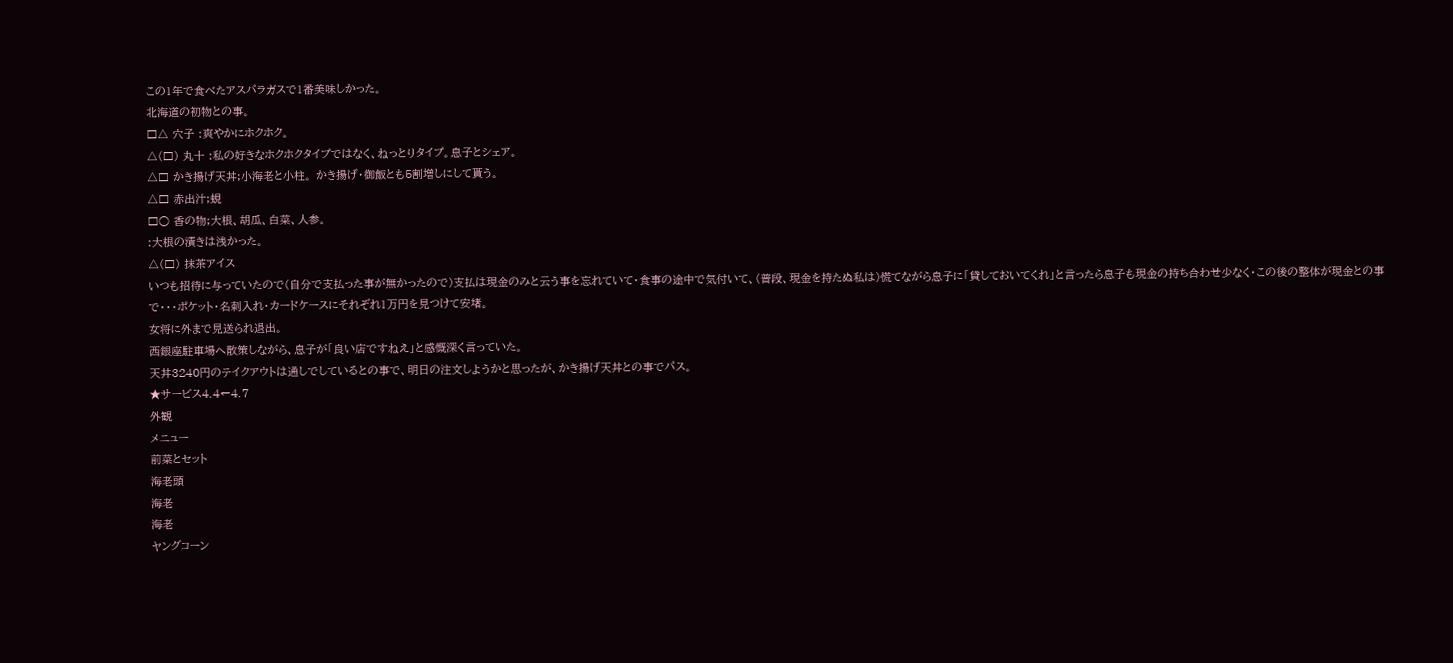この1年で食べたアスパラガスで1番美味しかった。
北海道の初物との事。
□△ 穴子 :爽やかにホクホク。
△(□) 丸十 :私の好きなホクホクタイプではなく、ねっとりタイプ。息子とシェア。
△□ かき揚げ天丼;小海老と小柱。 かき揚げ・御飯とも5割増しにして貰う。
△□ 赤出汁;蜆
□○ 香の物;大根、胡瓜、白菜、人参。
:大根の漬きは浅かった。
△(□) 抹茶アイス
いつも招待に与っていたので(自分で支払った事が無かったので)支払は現金のみと云う事を忘れていて・食事の途中で気付いて、(普段、現金を持たぬ私は)慌てながら息子に「貸しておいてくれ」と言ったら息子も現金の持ち合わせ少なく・この後の整体が現金との事で・・・ポケット・名刺入れ・カードケースにそれぞれ1万円を見つけて安堵。
女将に外まで見送られ退出。
西銀座駐車場へ散策しながら、息子が「良い店ですねえ」と感慨深く言っていた。
天丼3240円のテイクアウトは通しでしているとの事で、明日の注文しようかと思ったが、かき揚げ天丼との事でパス。
★サービス4.4←4.7
外観
メニュー
前菜とセット
海老頭
海老
海老
ヤングコーン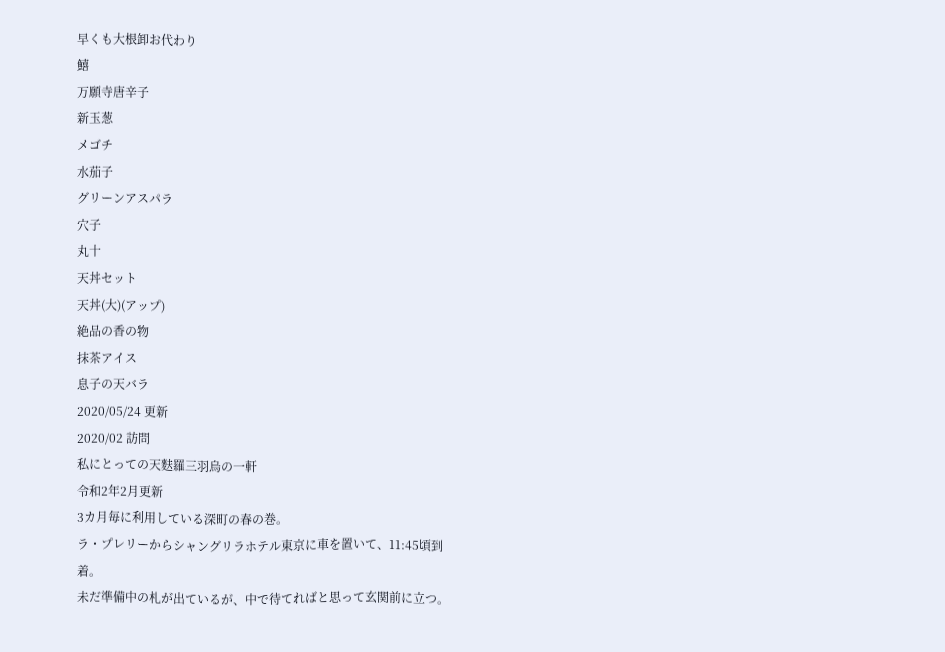早くも大根卸お代わり
鱚
万願寺唐辛子
新玉葱
メゴチ
水茄子
グリーンアスパラ
穴子
丸十
天丼セット
天丼(大)(アップ)
絶品の香の物
抹茶アイス
息子の天バラ
2020/05/24 更新
2020/02 訪問
私にとっての天麩羅三羽烏の一軒
令和2年2月更新
3カ月毎に利用している深町の春の巻。
ラ・プレリーからシャングリラホテル東京に車を置いて、11:45頃到着。
未だ準備中の札が出ているが、中で待てればと思って玄関前に立つ。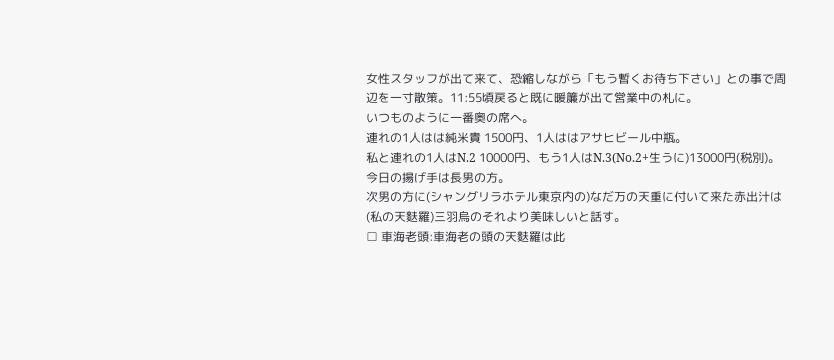女性スタッフが出て来て、恐縮しながら「もう暫くお待ち下さい」との事で周辺を一寸散策。11:55頃戻ると既に暖簾が出て営業中の札に。
いつものように一番奥の席へ。
連れの1人はは純米貴 1500円、1人ははアサヒビール中瓶。
私と連れの1人はN.2 10000円、もう1人はN.3(No.2+生うに)13000円(税別)。
今日の揚げ手は長男の方。
次男の方に(シャングリラホテル東京内の)なだ万の天重に付いて来た赤出汁は(私の天麩羅)三羽烏のそれより美味しいと話す。
□ 車海老頭:車海老の頭の天麩羅は此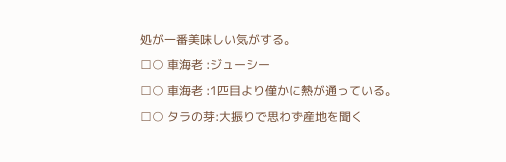処が一番美味しい気がする。
□○ 車海老 :ジューシー
□○ 車海老 :1匹目より僅かに熱が通っている。
□○ タラの芽:大振りで思わず産地を聞く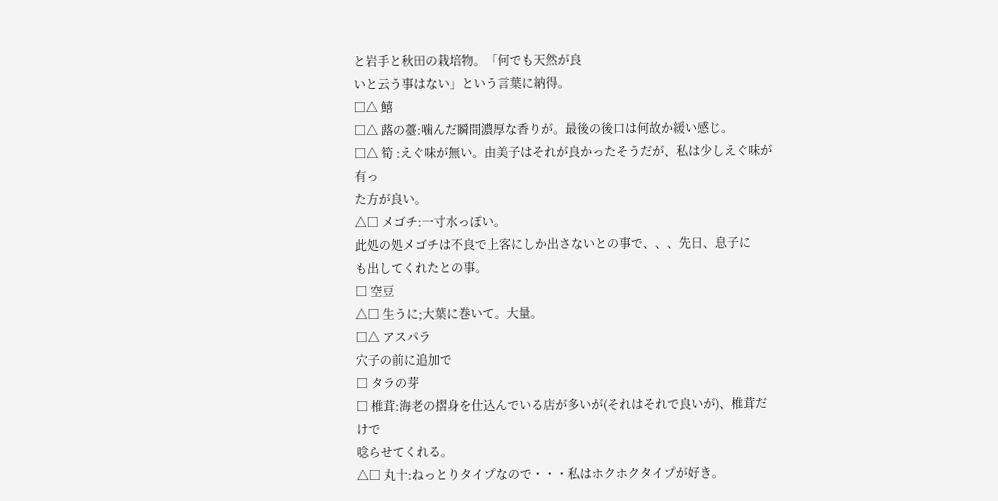と岩手と秋田の栽培物。「何でも天然が良
いと云う事はない」という言葉に納得。
□△ 鱚
□△ 蕗の薹:噛んだ瞬間濃厚な香りが。最後の後口は何故か緩い感じ。
□△ 筍 :えぐ味が無い。由美子はそれが良かったそうだが、私は少しえぐ味が有っ
た方が良い。
△□ メゴチ:一寸水っぽい。
此処の処メゴチは不良で上客にしか出さないとの事で、、、先日、息子に
も出してくれたとの事。
□ 空豆
△□ 生うに;大葉に巻いて。大量。
□△ アスパラ
穴子の前に追加で
□ タラの芽
□ 椎茸:海老の摺身を仕込んでいる店が多いが(それはそれで良いが)、椎茸だけで
唸らせてくれる。
△□ 丸十:ねっとりタイプなので・・・私はホクホクタイプが好き。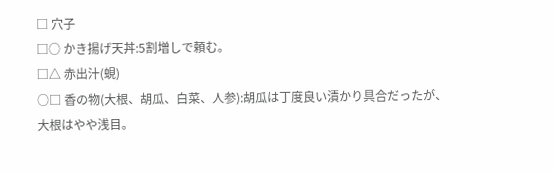□ 穴子
□○ かき揚げ天丼:5割増しで頼む。
□△ 赤出汁(蜆)
○□ 香の物(大根、胡瓜、白菜、人参):胡瓜は丁度良い漬かり具合だったが、大根はやや浅目。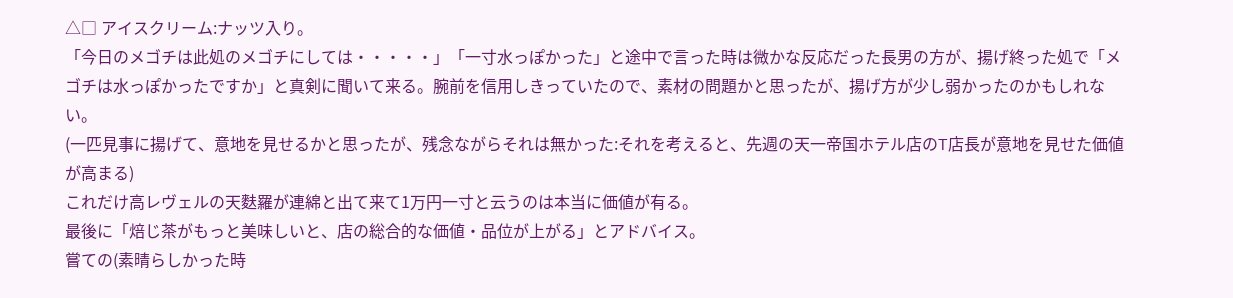△□ アイスクリーム:ナッツ入り。
「今日のメゴチは此処のメゴチにしては・・・・・」「一寸水っぽかった」と途中で言った時は微かな反応だった長男の方が、揚げ終った処で「メゴチは水っぽかったですか」と真剣に聞いて来る。腕前を信用しきっていたので、素材の問題かと思ったが、揚げ方が少し弱かったのかもしれない。
(一匹見事に揚げて、意地を見せるかと思ったが、残念ながらそれは無かった:それを考えると、先週の天一帝国ホテル店のT店長が意地を見せた価値が高まる)
これだけ高レヴェルの天麩羅が連綿と出て来て1万円一寸と云うのは本当に価値が有る。
最後に「焙じ茶がもっと美味しいと、店の総合的な価値・品位が上がる」とアドバイス。
嘗ての(素晴らしかった時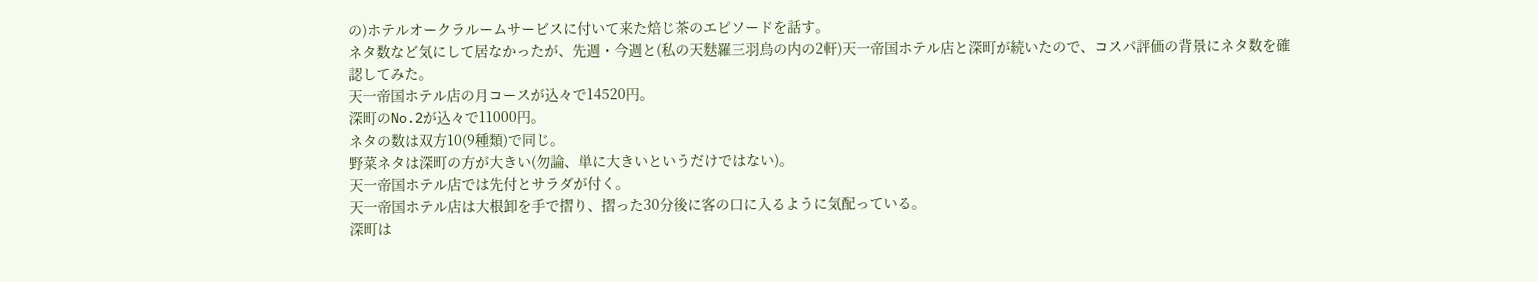の)ホテルオークラルームサービスに付いて来た焙じ茶のエピソードを話す。
ネタ数など気にして居なかったが、先週・今週と(私の天麩羅三羽烏の内の2軒)天一帝国ホテル店と深町が続いたので、コスパ評価の背景にネタ数を確認してみた。
天一帝国ホテル店の月コースが込々で14520円。
深町のNo.2が込々で11000円。
ネタの数は双方10(9種類)で同じ。
野菜ネタは深町の方が大きい(勿論、単に大きいというだけではない)。
天一帝国ホテル店では先付とサラダが付く。
天一帝国ホテル店は大根卸を手で摺り、摺った30分後に客の口に入るように気配っている。
深町は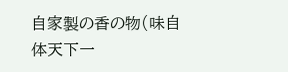自家製の香の物(味自体天下一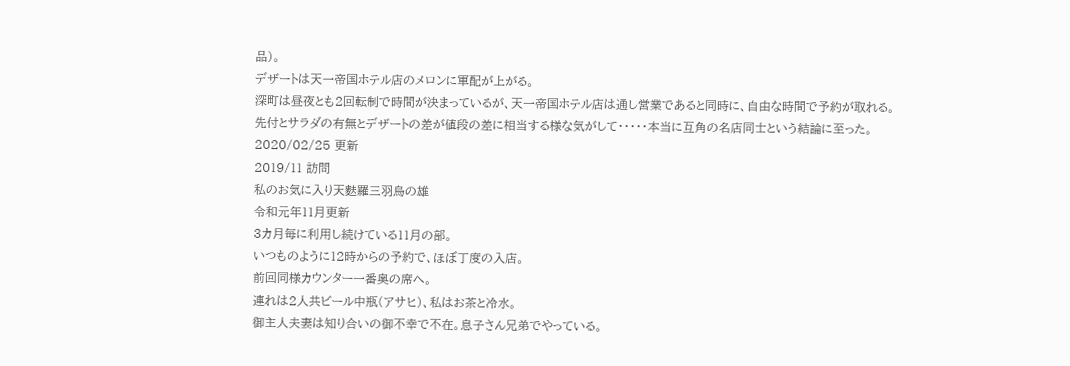品)。
デザートは天一帝国ホテル店のメロンに軍配が上がる。
深町は昼夜とも2回転制で時間が決まっているが、天一帝国ホテル店は通し営業であると同時に、自由な時間で予約が取れる。
先付とサラダの有無とデザートの差が値段の差に相当する様な気がして・・・・・本当に互角の名店同士という結論に至った。
2020/02/25 更新
2019/11 訪問
私のお気に入り天麩羅三羽烏の雄
令和元年11月更新
3カ月毎に利用し続けている11月の部。
いつものように12時からの予約で、ほぼ丁度の入店。
前回同様カウンター一番奥の席へ。
連れは2人共ビール中瓶(アサヒ)、私はお茶と冷水。
御主人夫妻は知り合いの御不幸で不在。息子さん兄弟でやっている。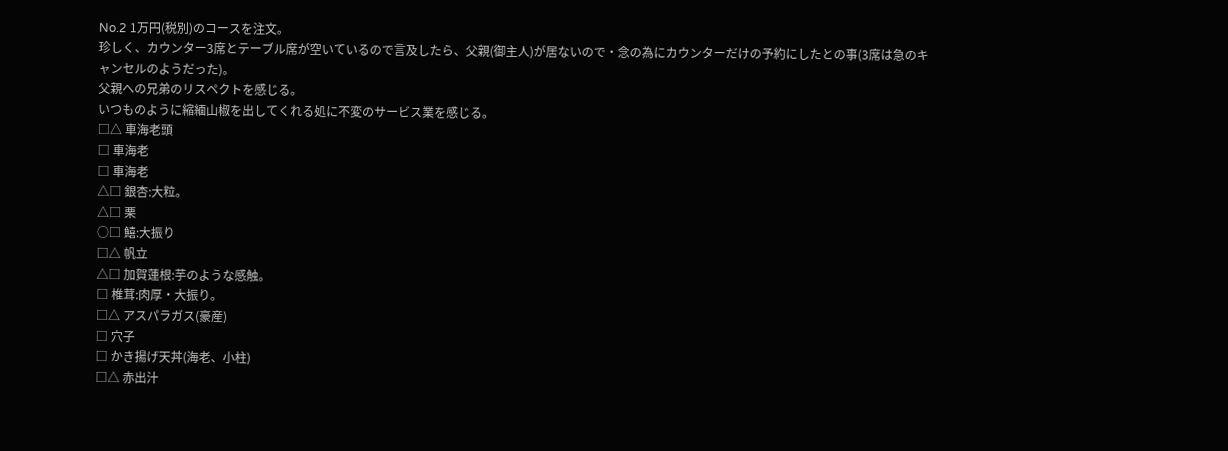No.2 1万円(税別)のコースを注文。
珍しく、カウンター3席とテーブル席が空いているので言及したら、父親(御主人)が居ないので・念の為にカウンターだけの予約にしたとの事(3席は急のキャンセルのようだった)。
父親への兄弟のリスペクトを感じる。
いつものように縮緬山椒を出してくれる処に不変のサービス業を感じる。
□△ 車海老頭
□ 車海老
□ 車海老
△□ 銀杏:大粒。
△□ 栗
○□ 鱚:大振り
□△ 帆立
△□ 加賀蓮根:芋のような感触。
□ 椎茸:肉厚・大振り。
□△ アスパラガス(豪産)
□ 穴子
□ かき揚げ天丼(海老、小柱)
□△ 赤出汁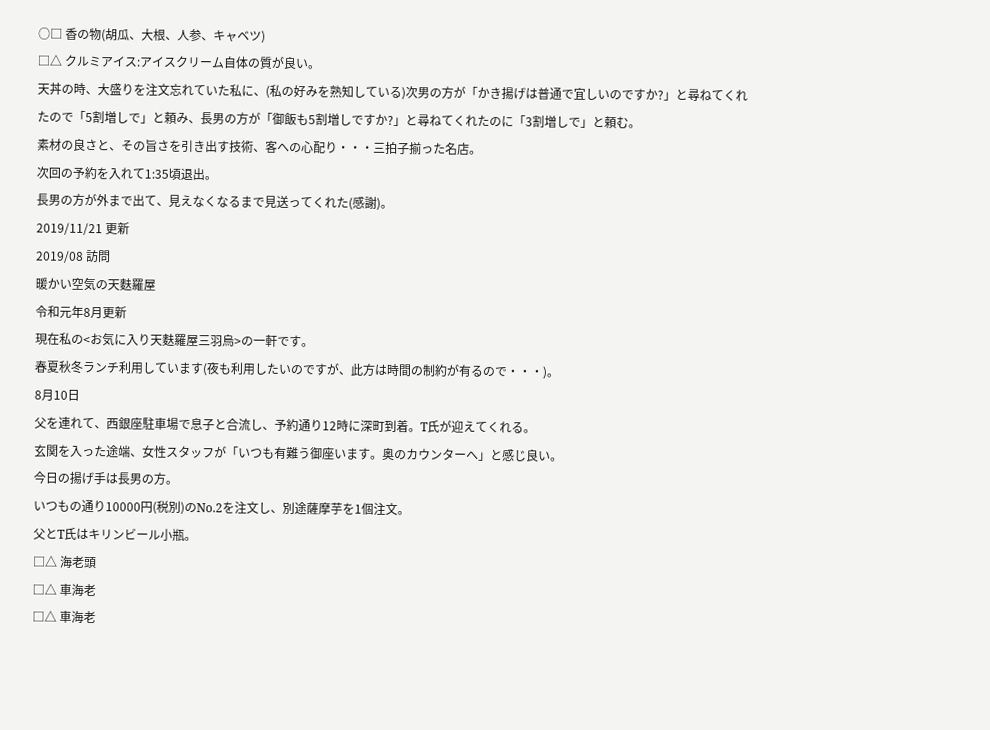○□ 香の物(胡瓜、大根、人参、キャベツ)
□△ クルミアイス:アイスクリーム自体の質が良い。
天丼の時、大盛りを注文忘れていた私に、(私の好みを熟知している)次男の方が「かき揚げは普通で宜しいのですか?」と尋ねてくれたので「5割増しで」と頼み、長男の方が「御飯も5割増しですか?」と尋ねてくれたのに「3割増しで」と頼む。
素材の良さと、その旨さを引き出す技術、客への心配り・・・三拍子揃った名店。
次回の予約を入れて1:35頃退出。
長男の方が外まで出て、見えなくなるまで見送ってくれた(感謝)。
2019/11/21 更新
2019/08 訪問
暖かい空気の天麩羅屋
令和元年8月更新
現在私の<お気に入り天麩羅屋三羽烏>の一軒です。
春夏秋冬ランチ利用しています(夜も利用したいのですが、此方は時間の制約が有るので・・・)。
8月10日
父を連れて、西銀座駐車場で息子と合流し、予約通り12時に深町到着。T氏が迎えてくれる。
玄関を入った途端、女性スタッフが「いつも有難う御座います。奥のカウンターへ」と感じ良い。
今日の揚げ手は長男の方。
いつもの通り10000円(税別)のNo.2を注文し、別途薩摩芋を1個注文。
父とT氏はキリンビール小瓶。
□△ 海老頭
□△ 車海老
□△ 車海老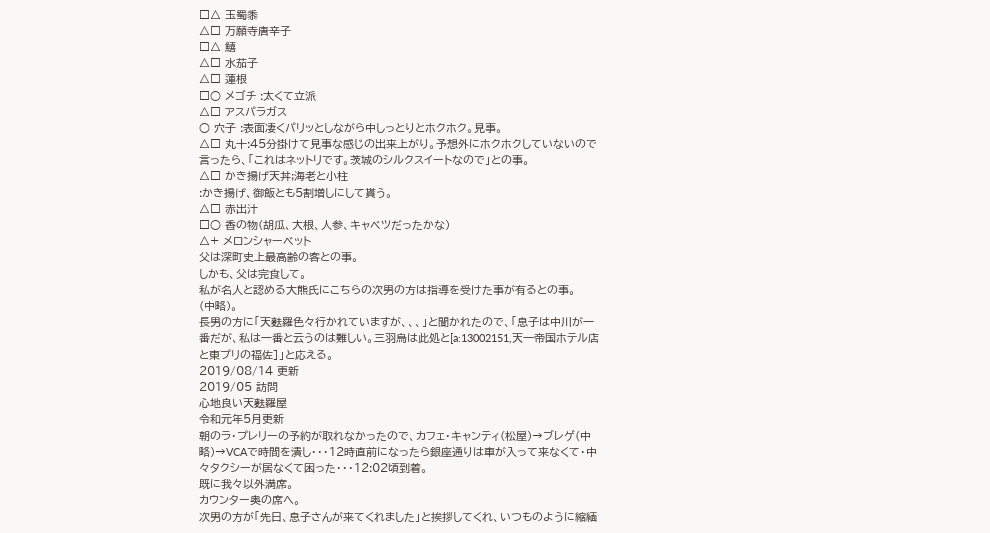□△ 玉蜀黍
△□ 万願寺唐辛子
□△ 鱚
△□ 水茄子
△□ 蓮根
□○ メゴチ :太くて立派
△□ アスパラガス
○ 穴子 :表面凄くパリッとしながら中しっとりとホクホク。見事。
△□ 丸十:45分掛けて見事な感じの出来上がり。予想外にホクホクしていないので言ったら、「これはネットリです。茨城のシルクスイートなので」との事。
△□ かき揚げ天丼;海老と小柱
:かき揚げ、御飯とも5割増しにして貰う。
△□ 赤出汁
□○ 香の物(胡瓜、大根、人参、キャベツだったかな)
△+ メロンシャーベット
父は深町史上最高齢の客との事。
しかも、父は完食して。
私が名人と認める大熊氏にこちらの次男の方は指導を受けた事が有るとの事。
(中略)。
長男の方に「天麩羅色々行かれていますが、、、」と聞かれたので、「息子は中川が一番だが、私は一番と云うのは難しい。三羽烏は此処と[a:13002151,天一帝国ホテル店と東プリの福佐]」と応える。
2019/08/14 更新
2019/05 訪問
心地良い天麩羅屋
令和元年5月更新
朝のラ・プレリーの予約が取れなかったので、カフェ・キャンティ(松屋)→ブレゲ(中略)→VCAで時間を潰し・・・12時直前になったら銀座通りは車が入って来なくて・中々タクシーが居なくて困った・・・12:02頃到着。
既に我々以外満席。
カウンター奥の席へ。
次男の方が「先日、息子さんが来てくれました」と挨拶してくれ、いつものように縮緬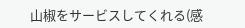山椒をサービスしてくれる(感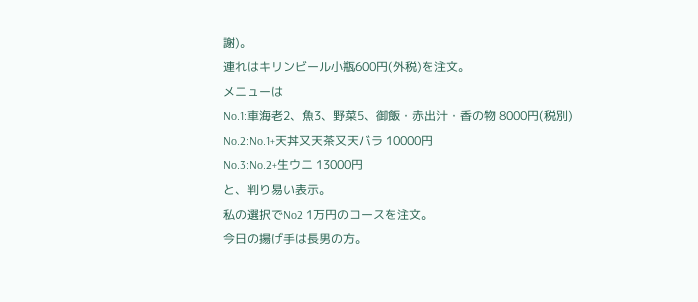謝)。
連れはキリンビール小瓶600円(外税)を注文。
メニューは
No.1:車海老2、魚3、野菜5、御飯・赤出汁・香の物 8000円(税別)
No.2:No.1+天丼又天茶又天バラ 10000円
No.3:No.2+生ウニ 13000円
と、判り易い表示。
私の選択でNo2 1万円のコースを注文。
今日の揚げ手は長男の方。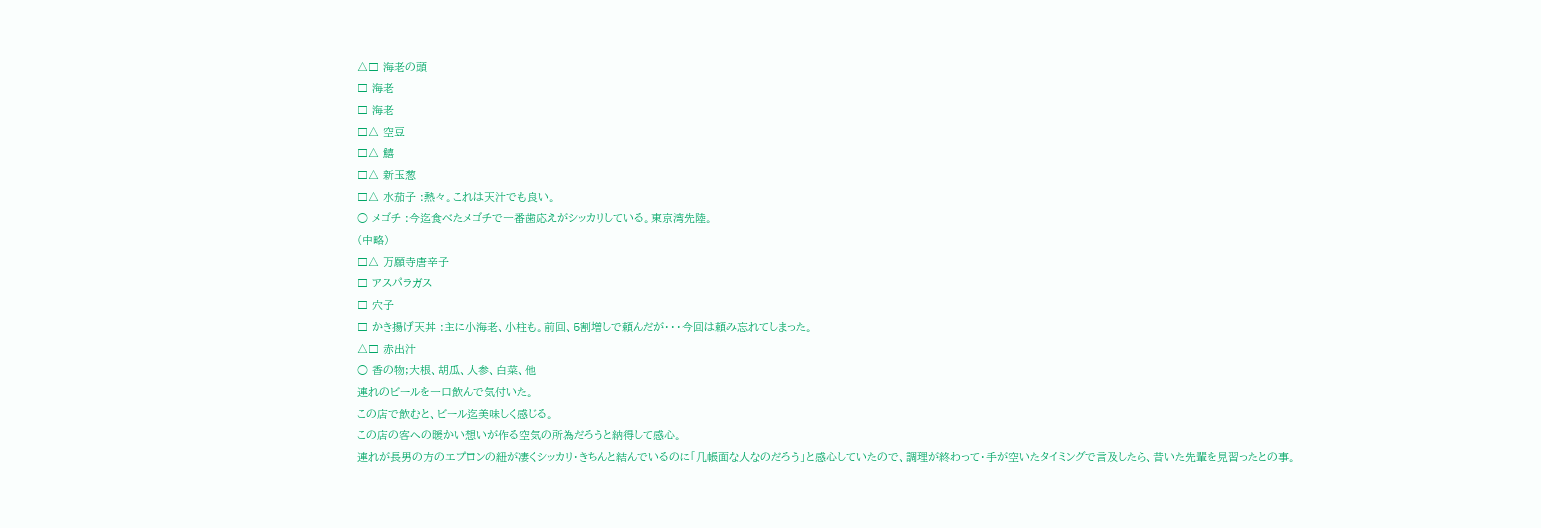△□ 海老の頭
□ 海老
□ 海老
□△ 空豆
□△ 鱚
□△ 新玉葱
□△ 水茄子 :熱々。これは天汁でも良い。
○ メゴチ :今迄食べたメゴチで一番歯応えがシッカリしている。東京湾先陸。
(中略)
□△ 万願寺唐辛子
□ アスパラガス
□ 穴子
□ かき揚げ天丼 :主に小海老、小柱も。前回、5割増しで頼んだが・・・今回は頼み忘れてしまった。
△□ 赤出汁
○ 香の物;大根、胡瓜、人参、白菜、他
連れのビールを一口飲んで気付いた。
この店で飲むと、ビール迄美味しく感じる。
この店の客への暖かい想いが作る空気の所為だろうと納得して感心。
連れが長男の方のエプロンの紐が凄くシッカリ・きちんと結んでいるのに「几帳面な人なのだろう」と感心していたので、調理が終わって・手が空いたタイミングで言及したら、昔いた先輩を見習ったとの事。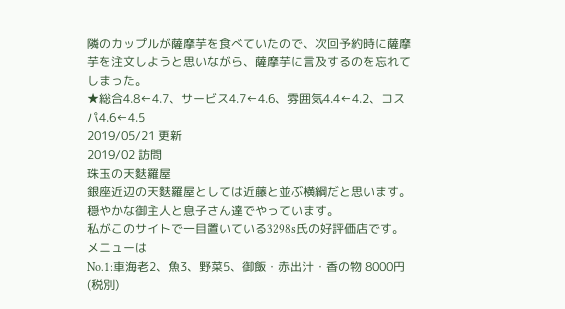隣のカップルが薩摩芋を食べていたので、次回予約時に薩摩芋を注文しようと思いながら、薩摩芋に言及するのを忘れてしまった。
★総合4.8←4.7、サービス4.7←4.6、雰囲気4.4←4.2、コスパ4.6←4.5
2019/05/21 更新
2019/02 訪問
珠玉の天麩羅屋
銀座近辺の天麩羅屋としては近藤と並ぶ横綱だと思います。
穏やかな御主人と息子さん達でやっています。
私がこのサイトで一目置いている3298s氏の好評価店です。
メニューは
No.1:車海老2、魚3、野菜5、御飯・赤出汁・香の物 8000円(税別)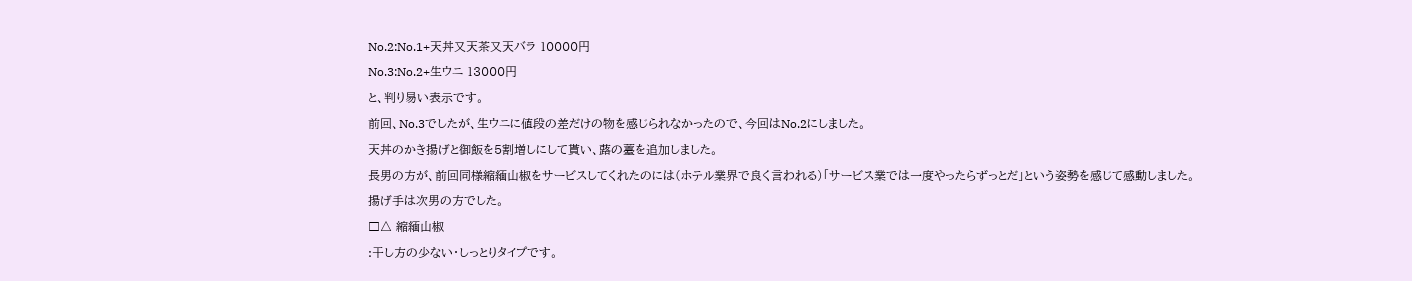No.2:No.1+天丼又天茶又天バラ 10000円
No.3:No.2+生ウニ 13000円
と、判り易い表示です。
前回、No.3でしたが、生ウニに値段の差だけの物を感じられなかったので、今回はNo.2にしました。
天丼のかき揚げと御飯を5割増しにして貰い、蕗の薹を追加しました。
長男の方が、前回同様縮緬山椒をサービスしてくれたのには(ホテル業界で良く言われる)「サービス業では一度やったらずっとだ」という姿勢を感じて感動しました。
揚げ手は次男の方でした。
□△ 縮緬山椒
:干し方の少ない・しっとりタイプです。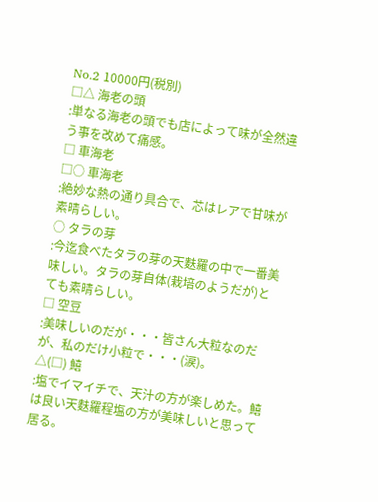No.2 10000円(税別)
□△ 海老の頭
:単なる海老の頭でも店によって味が全然違う事を改めて痛感。
□ 車海老
□○ 車海老
:絶妙な熱の通り具合で、芯はレアで甘味が素晴らしい。
○ タラの芽
:今迄食べたタラの芽の天麩羅の中で一番美味しい。タラの芽自体(栽培のようだが)とても素晴らしい。
□ 空豆
:美味しいのだが・・・皆さん大粒なのだが、私のだけ小粒で・・・(涙)。
△(□) 鱚
:塩でイマイチで、天汁の方が楽しめた。鱚は良い天麩羅程塩の方が美味しいと思って居る。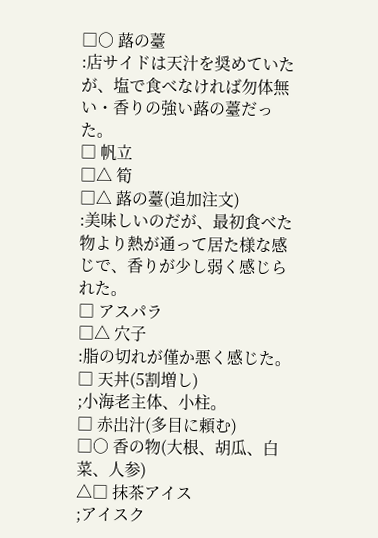□○ 蕗の薹
:店サイドは天汁を奨めていたが、塩で食べなければ勿体無い・香りの強い蕗の薹だった。
□ 帆立
□△ 筍
□△ 蕗の薹(追加注文)
:美味しいのだが、最初食べた物より熱が通って居た様な感じで、香りが少し弱く感じられた。
□ アスパラ
□△ 穴子
:脂の切れが僅か悪く感じた。
□ 天丼(5割増し)
;小海老主体、小柱。
□ 赤出汁(多目に頼む)
□○ 香の物(大根、胡瓜、白菜、人参)
△□ 抹茶アイス
;アイスク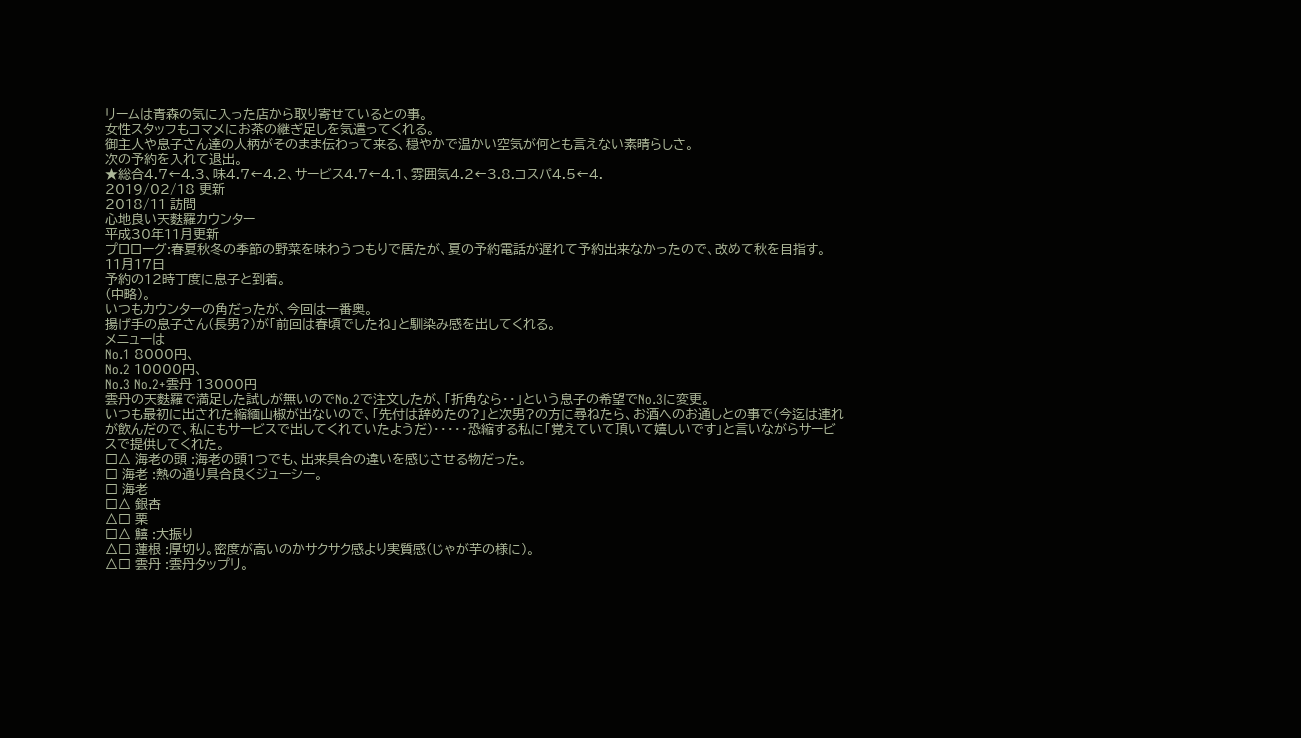リームは青森の気に入った店から取り寄せているとの事。
女性スタッフもコマメにお茶の継ぎ足しを気遣ってくれる。
御主人や息子さん達の人柄がそのまま伝わって来る、穏やかで温かい空気が何とも言えない素晴らしさ。
次の予約を入れて退出。
★総合4.7←4.3、味4.7←4.2、サービス4.7←4.1、雰囲気4.2←3.8.コスパ4.5←4.
2019/02/18 更新
2018/11 訪問
心地良い天麩羅カウンター
平成30年11月更新
プロローグ:春夏秋冬の季節の野菜を味わうつもりで居たが、夏の予約電話が遅れて予約出来なかったので、改めて秋を目指す。
11月17日
予約の12時丁度に息子と到着。
(中略)。
いつもカウンターの角だったが、今回は一番奥。
揚げ手の息子さん(長男?)が「前回は春頃でしたね」と馴染み感を出してくれる。
メニューは
No.1 8000円、
No.2 10000円、
No.3 No.2+雲丹 13000円
雲丹の天麩羅で満足した試しが無いのでNo.2で注文したが、「折角なら・・」という息子の希望でNo.3に変更。
いつも最初に出された縮緬山椒が出ないので、「先付は辞めたの?」と次男?の方に尋ねたら、お酒へのお通しとの事で(今迄は連れが飲んだので、私にもサービスで出してくれていたようだ)・・・・・恐縮する私に「覚えていて頂いて嬉しいです」と言いながらサービスで提供してくれた。
□△ 海老の頭 :海老の頭1つでも、出来具合の違いを感じさせる物だった。
□ 海老 :熱の通り具合良くジューシー。
□ 海老
□△ 銀杏
△□ 栗
□△ 鱚 :大振り
△□ 蓮根 :厚切り。密度が高いのかサクサク感より実質感(じゃが芋の様に)。
△□ 雲丹 :雲丹タップリ。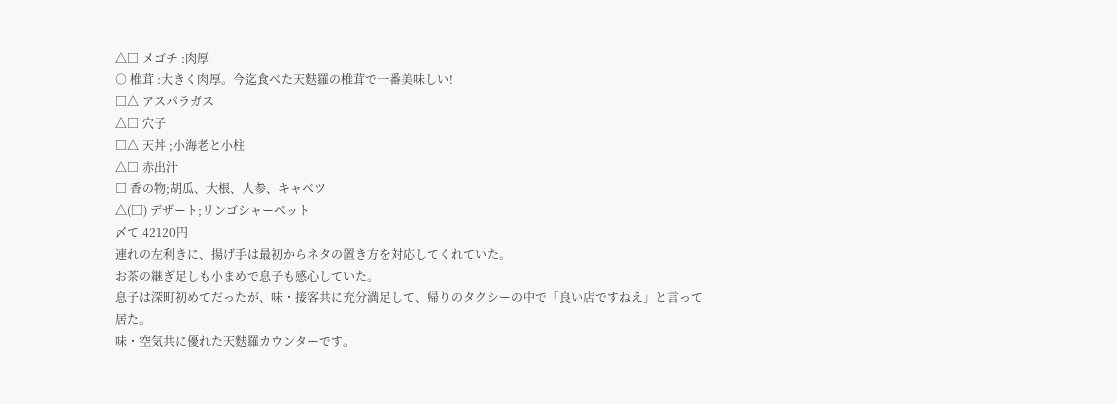△□ メゴチ :肉厚
○ 椎茸 :大きく肉厚。今迄食べた天麩羅の椎茸で一番美味しい!
□△ アスパラガス
△□ 穴子
□△ 天丼 ;小海老と小柱
△□ 赤出汁
□ 香の物;胡瓜、大根、人参、キャベツ
△(□) デザート;リンゴシャーベット
〆て 42120円
連れの左利きに、揚げ手は最初からネタの置き方を対応してくれていた。
お茶の継ぎ足しも小まめで息子も感心していた。
息子は深町初めてだったが、味・接客共に充分満足して、帰りのタクシーの中で「良い店ですねえ」と言って居た。
味・空気共に優れた天麩羅カウンターです。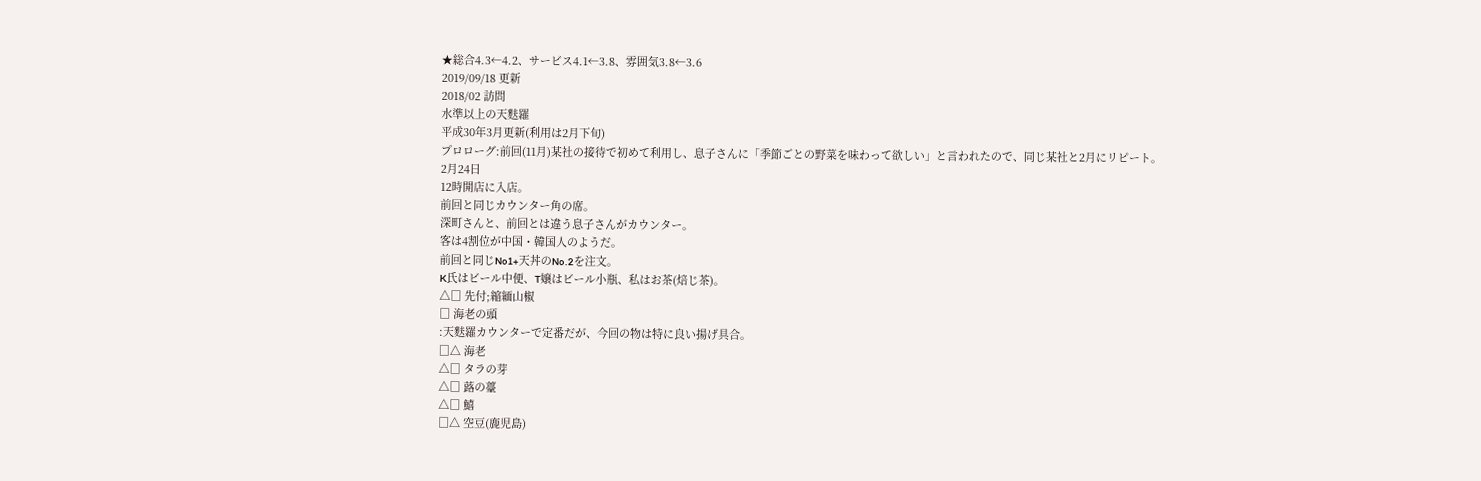★総合4.3←4.2、サービス4.1←3.8、雰囲気3.8←3.6
2019/09/18 更新
2018/02 訪問
水準以上の天麩羅
平成30年3月更新(利用は2月下旬)
プロローグ:前回(11月)某社の接待で初めて利用し、息子さんに「季節ごとの野菜を味わって欲しい」と言われたので、同じ某社と2月にリピート。
2月24日
12時開店に入店。
前回と同じカウンター角の席。
深町さんと、前回とは違う息子さんがカウンター。
客は4割位が中国・韓国人のようだ。
前回と同じNo1+天丼のNo.2を注文。
K氏はビール中便、T嬢はビール小瓶、私はお茶(焙じ茶)。
△□ 先付;縮緬山椒
□ 海老の頭
:天麩羅カウンターで定番だが、今回の物は特に良い揚げ具合。
□△ 海老
△□ タラの芽
△□ 蕗の薹
△□ 鱚
□△ 空豆(鹿児島)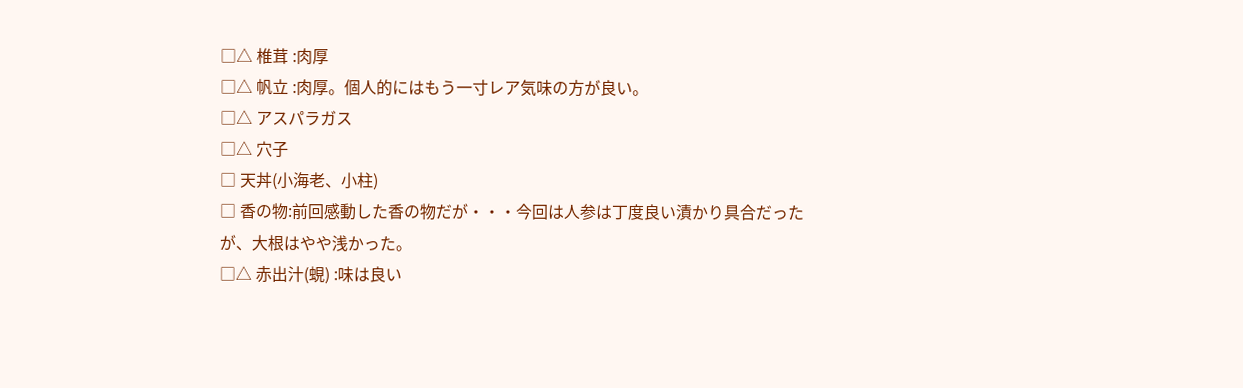□△ 椎茸 :肉厚
□△ 帆立 :肉厚。個人的にはもう一寸レア気味の方が良い。
□△ アスパラガス
□△ 穴子
□ 天丼(小海老、小柱)
□ 香の物:前回感動した香の物だが・・・今回は人参は丁度良い漬かり具合だった
が、大根はやや浅かった。
□△ 赤出汁(蜆) :味は良い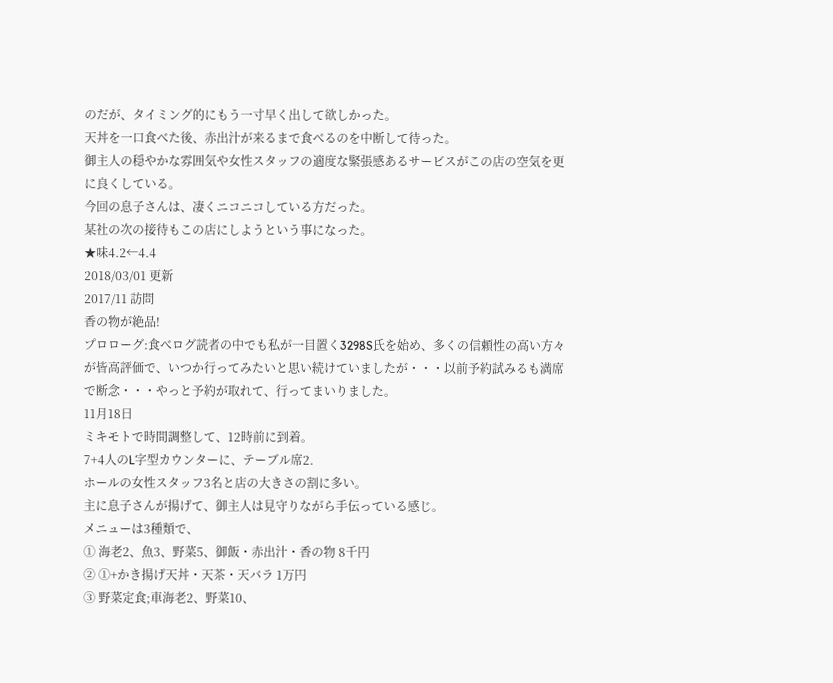のだが、タイミング的にもう一寸早く出して欲しかった。
天丼を一口食べた後、赤出汁が来るまで食べるのを中断して待った。
御主人の穏やかな雰囲気や女性スタッフの適度な緊張感あるサービスがこの店の空気を更に良くしている。
今回の息子さんは、凄くニコニコしている方だった。
某社の次の接待もこの店にしようという事になった。
★味4.2←4.4
2018/03/01 更新
2017/11 訪問
香の物が絶品!
プロローグ:食べログ読者の中でも私が一目置く3298S氏を始め、多くの信頼性の高い方々が皆高評価で、いつか行ってみたいと思い続けていましたが・・・以前予約試みるも満席で断念・・・やっと予約が取れて、行ってまいりました。
11月18日
ミキモトで時間調整して、12時前に到着。
7+4人のL字型カウンターに、テーブル席2.
ホールの女性スタッフ3名と店の大きさの割に多い。
主に息子さんが揚げて、御主人は見守りながら手伝っている感じ。
メニューは3種類で、
① 海老2、魚3、野菜5、御飯・赤出汁・香の物 8千円
② ①+かき揚げ天丼・天茶・天バラ 1万円
③ 野菜定食;車海老2、野菜10、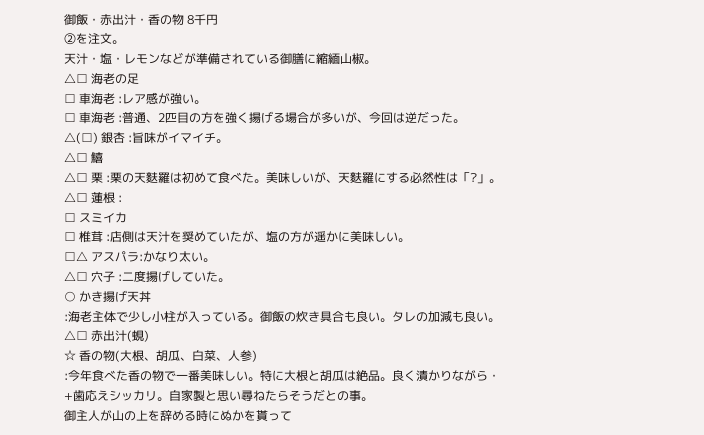御飯・赤出汁・香の物 8千円
②を注文。
天汁・塩・レモンなどが準備されている御膳に縮緬山椒。
△□ 海老の足
□ 車海老 :レア感が強い。
□ 車海老 :普通、2匹目の方を強く揚げる場合が多いが、今回は逆だった。
△(□) 銀杏 :旨味がイマイチ。
△□ 鱚
△□ 栗 :栗の天麩羅は初めて食べた。美味しいが、天麩羅にする必然性は「?」。
△□ 蓮根 :
□ スミイカ
□ 椎茸 :店側は天汁を奨めていたが、塩の方が遥かに美味しい。
□△ アスパラ:かなり太い。
△□ 穴子 :二度揚げしていた。
○ かき揚げ天丼
:海老主体で少し小柱が入っている。御飯の炊き具合も良い。タレの加減も良い。
△□ 赤出汁(蜆)
☆ 香の物(大根、胡瓜、白菜、人参)
:今年食べた香の物で一番美味しい。特に大根と胡瓜は絶品。良く漬かりながら・
+歯応えシッカリ。自家製と思い尋ねたらそうだとの事。
御主人が山の上を辞める時にぬかを貰って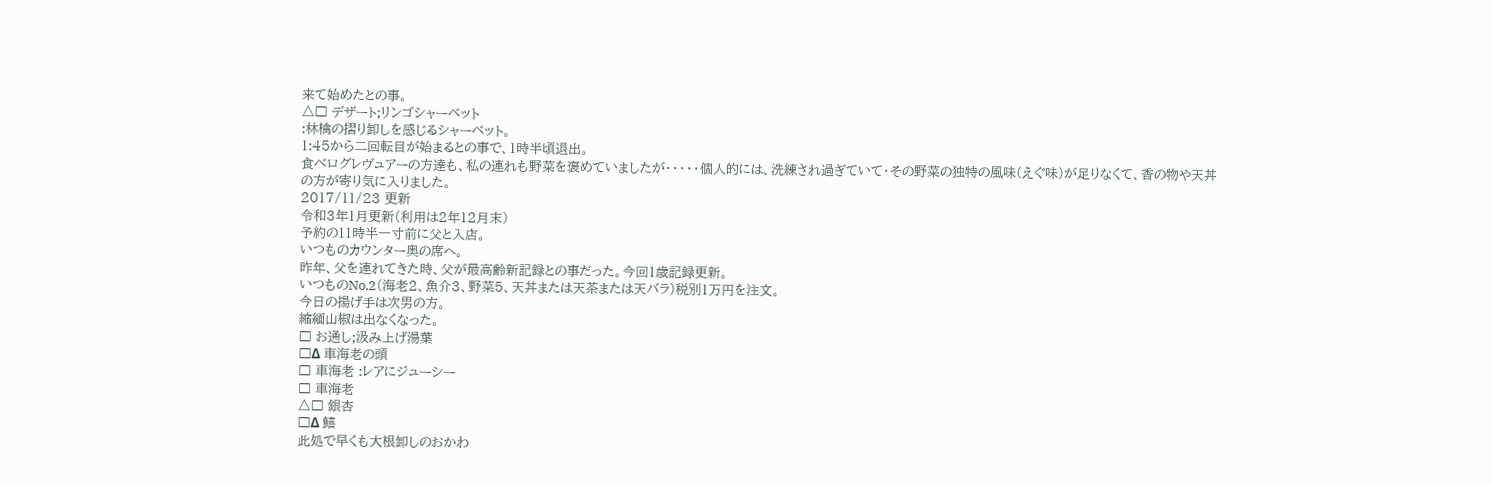来て始めたとの事。
△□ デザート;リンゴシャーベット
:林檎の摺り卸しを感じるシャーベット。
1:45から二回転目が始まるとの事で、1時半頃退出。
食べログレヴュアーの方達も、私の連れも野菜を褒めていましたが・・・・・個人的には、洗練され過ぎていて・その野菜の独特の風味(えぐ味)が足りなくて、香の物や天丼の方が寄り気に入りました。
2017/11/23 更新
令和3年1月更新(利用は2年12月末)
予約の11時半一寸前に父と入店。
いつものカウンター奥の席へ。
昨年、父を連れてきた時、父が最高齢新記録との事だった。今回1歳記録更新。
いつものNo.2(海老2、魚介3、野菜5、天丼または天茶または天バラ)税別1万円を注文。
今日の揚げ手は次男の方。
縮緬山椒は出なくなった。
□ お通し;汲み上げ湯葉
□Δ 車海老の頭
□ 車海老 :レアにジューシー
□ 車海老
△□ 銀杏
□Δ 鱚
此処で早くも大根卸しのおかわ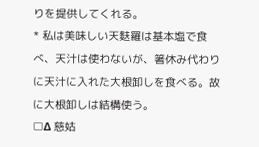りを提供してくれる。
* 私は美味しい天麩羅は基本塩で食べ、天汁は使わないが、箸休み代わりに天汁に入れた大根卸しを食べる。故に大根卸しは結構使う。
□Δ 慈姑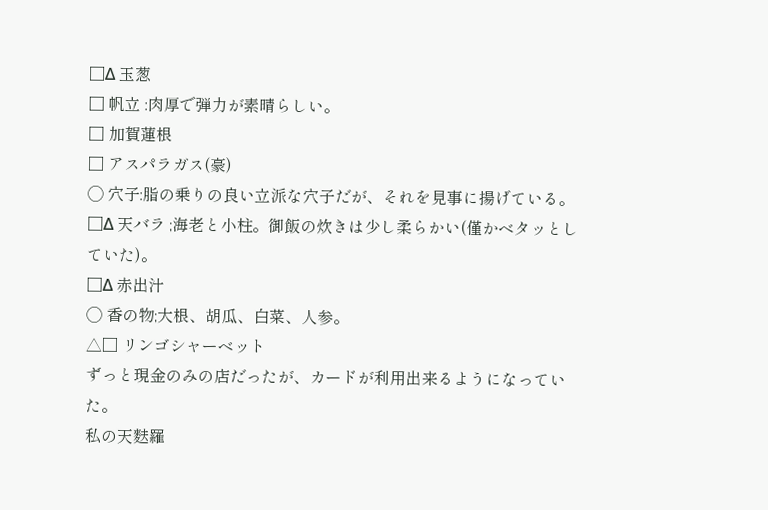□Δ 玉葱
□ 帆立 :肉厚で弾力が素晴らしい。
□ 加賀蓮根
□ アスパラガス(豪)
◯ 穴子:脂の乗りの良い立派な穴子だが、それを見事に揚げている。
□Δ 天バラ ;海老と小柱。御飯の炊きは少し柔らかい(僅かベタッとしていた)。
□Δ 赤出汁
◯ 香の物;大根、胡瓜、白菜、人参。
△□ リンゴシャーベット
ずっと現金のみの店だったが、カードが利用出来るようになっていた。
私の天麩羅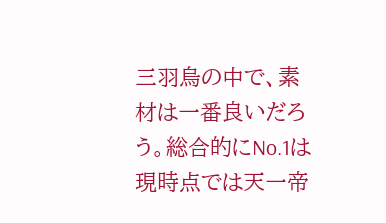三羽烏の中で、素材は一番良いだろう。総合的にNo.1は現時点では天一帝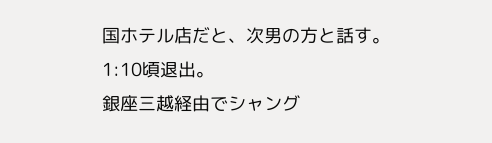国ホテル店だと、次男の方と話す。
1:10頃退出。
銀座三越経由でシャング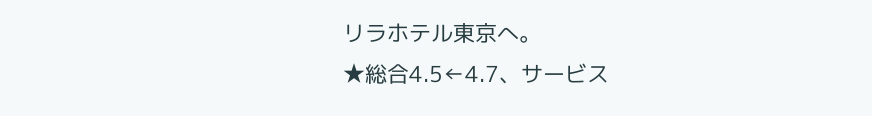リラホテル東京へ。
★総合4.5←4.7、サービス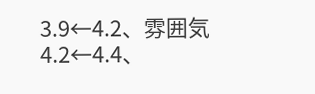3.9←4.2、雰囲気4.2←4.4、